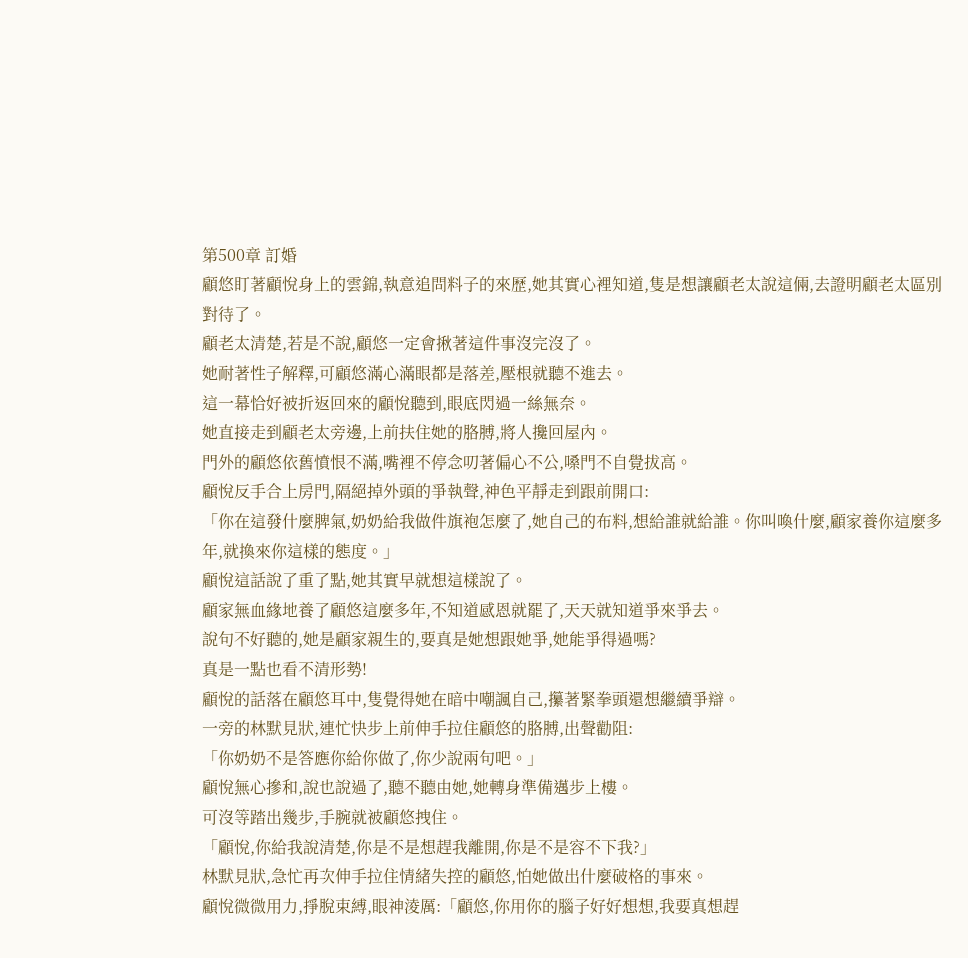第500章 訂婚
顧悠盯著顧悅身上的雲錦,執意追問料子的來歷,她其實心裡知道,隻是想讓顧老太說這倆,去證明顧老太區別對待了。
顧老太清楚,若是不說,顧悠一定會揪著這件事沒完沒了。
她耐著性子解釋,可顧悠滿心滿眼都是落差,壓根就聽不進去。
這一幕恰好被折返回來的顧悅聽到,眼底閃過一絲無奈。
她直接走到顧老太旁邊,上前扶住她的胳膊,將人攙回屋內。
門外的顧悠依舊憤恨不滿,嘴裡不停念叨著偏心不公,嗓門不自覺拔高。
顧悅反手合上房門,隔絕掉外頭的爭執聲,神色平靜走到跟前開口:
「你在這發什麼脾氣,奶奶給我做件旗袍怎麼了,她自己的布料,想給誰就給誰。你叫喚什麼,顧家養你這麼多年,就換來你這樣的態度。」
顧悅這話說了重了點,她其實早就想這樣說了。
顧家無血緣地養了顧悠這麼多年,不知道感恩就罷了,天天就知道爭來爭去。
說句不好聽的,她是顧家親生的,要真是她想跟她爭,她能爭得過嗎?
真是一點也看不清形勢!
顧悅的話落在顧悠耳中,隻覺得她在暗中嘲諷自己,攥著緊拳頭還想繼續爭辯。
一旁的林默見狀,連忙快步上前伸手拉住顧悠的胳膊,出聲勸阻:
「你奶奶不是答應你給你做了,你少說兩句吧。」
顧悅無心摻和,說也說過了,聽不聽由她,她轉身準備邁步上樓。
可沒等踏出幾步,手腕就被顧悠拽住。
「顧悅,你給我說清楚,你是不是想趕我離開,你是不是容不下我?」
林默見狀,急忙再次伸手拉住情緒失控的顧悠,怕她做出什麼破格的事來。
顧悅微微用力,掙脫束縛,眼神淩厲:「顧悠,你用你的腦子好好想想,我要真想趕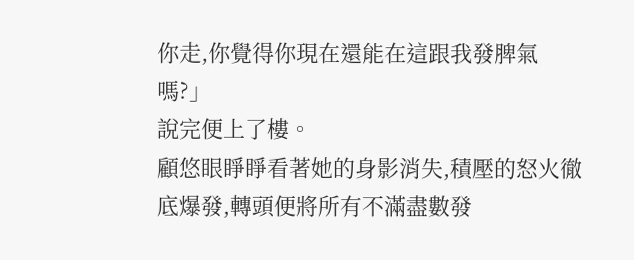你走,你覺得你現在還能在這跟我發脾氣嗎?」
說完便上了樓。
顧悠眼睜睜看著她的身影消失,積壓的怒火徹底爆發,轉頭便將所有不滿盡數發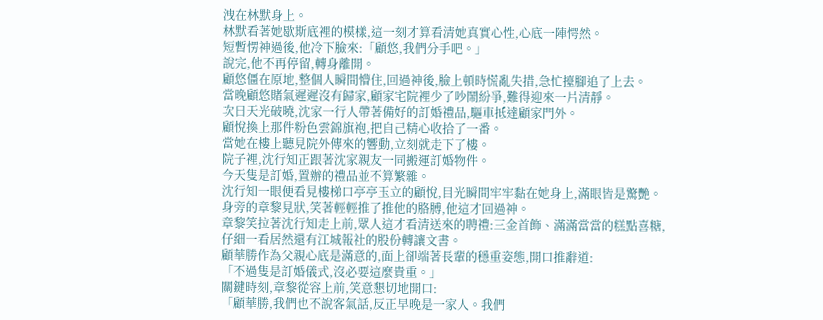洩在林默身上。
林默看著她歇斯底裡的模樣,這一刻才算看清她真實心性,心底一陣愕然。
短暫愣神過後,他冷下臉來:「顧悠,我們分手吧。」
說完,他不再停留,轉身離開。
顧悠僵在原地,整個人瞬間懵住,回過神後,臉上頓時慌亂失措,急忙擡腳追了上去。
當晚顧悠賭氣遲遲沒有歸家,顧家宅院裡少了吵鬧紛爭,難得迎來一片清靜。
次日天光破曉,沈家一行人帶著備好的訂婚禮品,驅車抵達顧家門外。
顧悅換上那件粉色雲錦旗袍,把自己精心收拾了一番。
當她在樓上聽見院外傳來的響動,立刻就走下了樓。
院子裡,沈行知正跟著沈家親友一同搬運訂婚物件。
今天隻是訂婚,置辦的禮品並不算繁雜。
沈行知一眼便看見樓梯口亭亭玉立的顧悅,目光瞬間牢牢黏在她身上,滿眼皆是驚艷。
身旁的章黎見狀,笑著輕輕推了推他的胳膊,他這才回過神。
章黎笑拉著沈行知走上前,眾人這才看清送來的聘禮:三金首飾、滿滿當當的糕點喜糖,仔細一看居然還有江城報社的股份轉讓文書。
顧華勝作為父親心底是滿意的,面上卻端著長輩的穩重姿態,開口推辭道:
「不過隻是訂婚儀式,沒必要這麼貴重。」
關鍵時刻,章黎從容上前,笑意懇切地開口:
「顧華勝,我們也不說客氣話,反正早晚是一家人。我們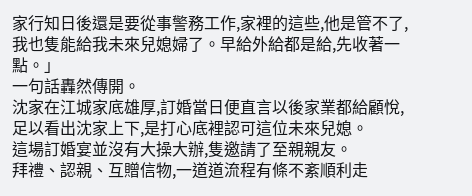家行知日後還是要從事警務工作,家裡的這些,他是管不了,我也隻能給我未來兒媳婦了。早給外給都是給,先收著一點。」
一句話轟然傳開。
沈家在江城家底雄厚,訂婚當日便直言以後家業都給顧悅,足以看出沈家上下,是打心底裡認可這位未來兒媳。
這場訂婚宴並沒有大操大辦,隻邀請了至親親友。
拜禮、認親、互贈信物,一道道流程有條不紊順利走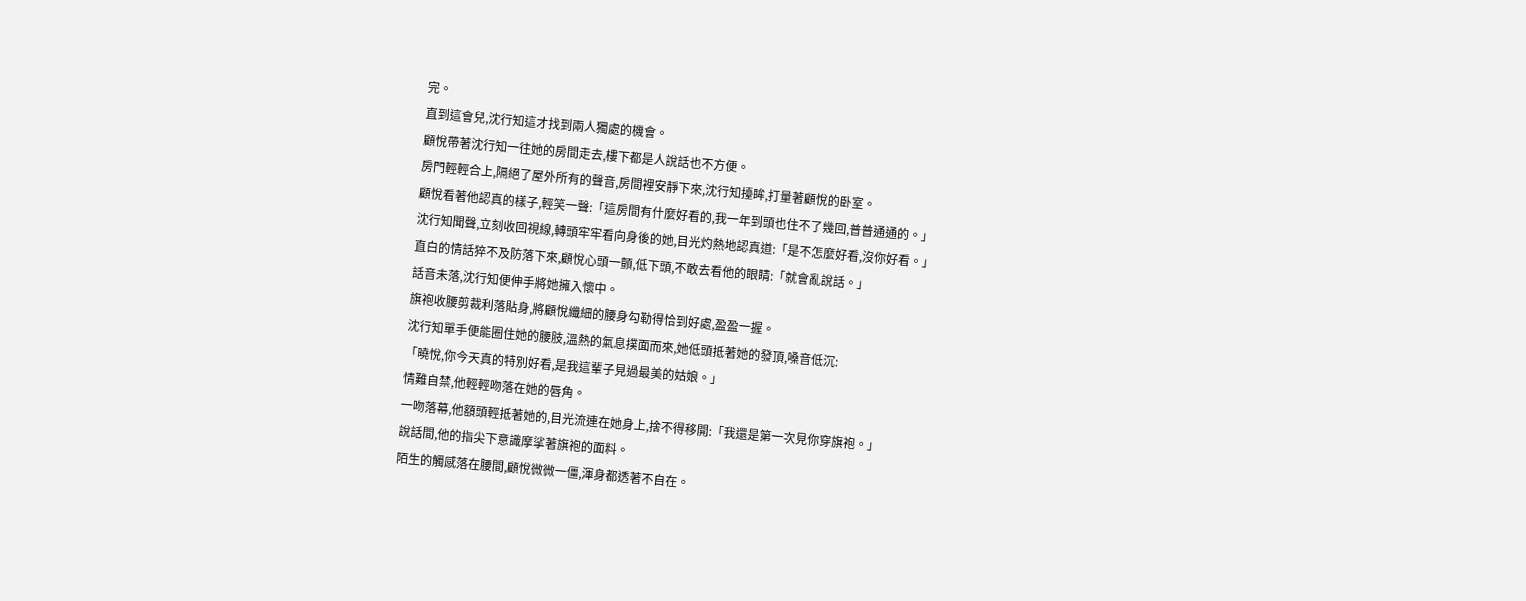完。
直到這會兒,沈行知這才找到兩人獨處的機會。
顧悅帶著沈行知一往她的房間走去,樓下都是人說話也不方便。
房門輕輕合上,隔絕了屋外所有的聲音,房間裡安靜下來,沈行知擡眸,打量著顧悅的卧室。
顧悅看著他認真的樣子,輕笑一聲:「這房間有什麼好看的,我一年到頭也住不了幾回,普普通通的。」
沈行知聞聲,立刻收回視線,轉頭牢牢看向身後的她,目光灼熱地認真道:「是不怎麼好看,沒你好看。」
直白的情話猝不及防落下來,顧悅心頭一顫,低下頭,不敢去看他的眼睛:「就會亂說話。」
話音未落,沈行知便伸手將她擁入懷中。
旗袍收腰剪裁利落貼身,將顧悅纖細的腰身勾勒得恰到好處,盈盈一握。
沈行知單手便能圈住她的腰肢,溫熱的氣息撲面而來,她低頭抵著她的發頂,嗓音低沉:
「曉悅,你今天真的特別好看,是我這輩子見過最美的姑娘。」
情難自禁,他輕輕吻落在她的唇角。
一吻落幕,他額頭輕抵著她的,目光流連在她身上,捨不得移開:「我還是第一次見你穿旗袍。」
說話間,他的指尖下意識摩挲著旗袍的面料。
陌生的觸感落在腰間,顧悅微微一僵,渾身都透著不自在。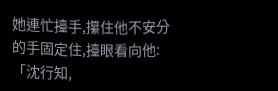她連忙擡手,攥住他不安分的手固定住,擡眼看向他:「沈行知,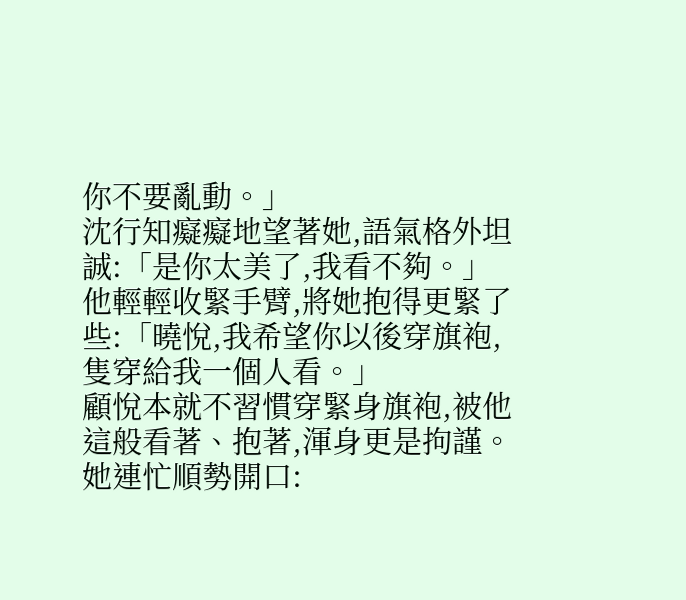你不要亂動。」
沈行知癡癡地望著她,語氣格外坦誠:「是你太美了,我看不夠。」
他輕輕收緊手臂,將她抱得更緊了些:「曉悅,我希望你以後穿旗袍,隻穿給我一個人看。」
顧悅本就不習慣穿緊身旗袍,被他這般看著、抱著,渾身更是拘謹。
她連忙順勢開口: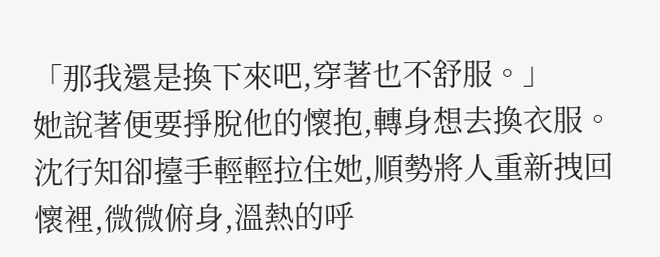「那我還是換下來吧,穿著也不舒服。」
她說著便要掙脫他的懷抱,轉身想去換衣服。
沈行知卻擡手輕輕拉住她,順勢將人重新拽回懷裡,微微俯身,溫熱的呼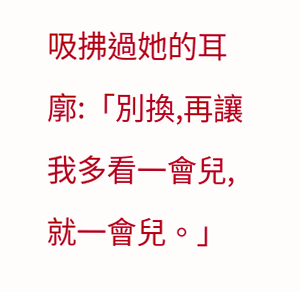吸拂過她的耳廓:「別換,再讓我多看一會兒,就一會兒。」